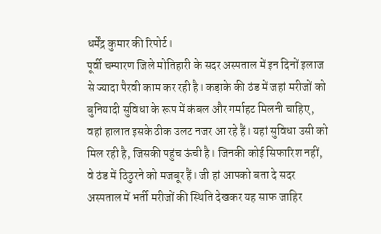धर्मेंद्र कुमार की रिपोर्ट।
पूर्वी चम्पारण जिले मोतिहारी के सदर अस्पताल में इन दिनों इलाज से ज्यादा पैरवी काम कर रही है। कड़ाके की ठंड में जहां मरीजों को बुनियादी सुविधा के रूप में कंबल और गर्माहट मिलनी चाहिए, वहां हालात इसके ठीक उलट नजर आ रहे हैं। यहां सुविधा उसी को मिल रही है, जिसकी पहुंच ऊंची है। जिनकी कोई सिफारिश नहीं, वे ठंड में ठिठुरने को मजबूर हैं। जी हां आपको बता दे सदर अस्पताल में भर्ती मरीजों की स्थिति देखकर यह साफ जाहिर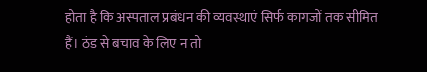होता है कि अस्पताल प्रबंधन की व्यवस्थाएं सिर्फ कागजों तक सीमित हैं। ठंड से बचाव के लिए न तो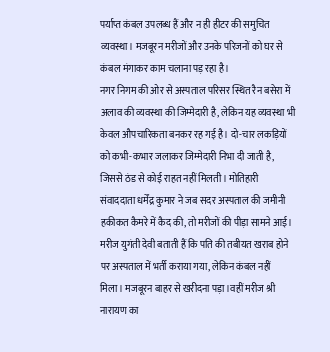पर्याप्त कंबल उपलब्ध हैं और न ही हीटर की समुचित व्यवस्था। मजबूरन मरीजों और उनके परिजनों को घर से कंबल मंगाकर काम चलाना पड़ रहा है।
नगर निगम की ओर से अस्पताल परिसर स्थित रैन बसेरा में अलाव की व्यवस्था की जिम्मेदारी है, लेकिन यह व्यवस्था भी केवल औपचारिकता बनकर रह गई है। दो-चार लकड़ियों को कभी-कभार जलाकर जिम्मेदारी निभा दी जाती है, जिससे ठंड से कोई राहत नहीं मिलती। मोतिहारी संवाददाता धर्मेंद्र कुमार ने जब सदर अस्पताल की जमीनी हकीकत कैमरे में कैद की, तो मरीजों की पीड़ा सामने आई। मरीज युगंती देवी बताती हैं कि पति की तबीयत खराब होने पर अस्पताल में भर्ती कराया गया, लेकिन कंबल नहीं मिला। मजबूरन बाहर से खरीदना पड़ा।वहीं मरीज श्री नारायण का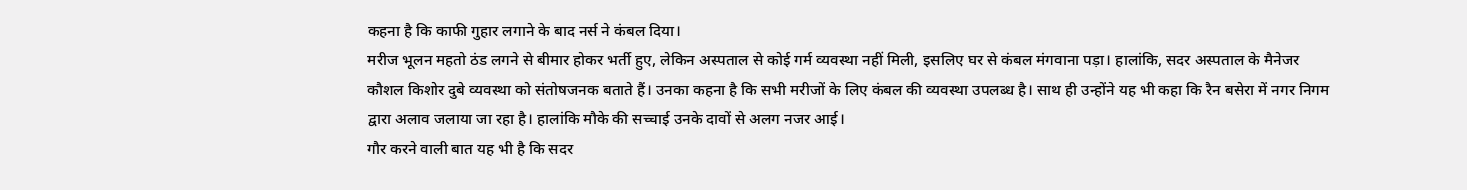कहना है कि काफी गुहार लगाने के बाद नर्स ने कंबल दिया।
मरीज भूलन महतो ठंड लगने से बीमार होकर भर्ती हुए, लेकिन अस्पताल से कोई गर्म व्यवस्था नहीं मिली, इसलिए घर से कंबल मंगवाना पड़ा। हालांकि, सदर अस्पताल के मैनेजर कौशल किशोर दुबे व्यवस्था को संतोषजनक बताते हैं। उनका कहना है कि सभी मरीजों के लिए कंबल की व्यवस्था उपलब्ध है। साथ ही उन्होंने यह भी कहा कि रैन बसेरा में नगर निगम द्वारा अलाव जलाया जा रहा है। हालांकि मौके की सच्चाई उनके दावों से अलग नजर आई।
गौर करने वाली बात यह भी है कि सदर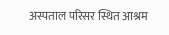अस्पताल परिसर स्थित आश्रम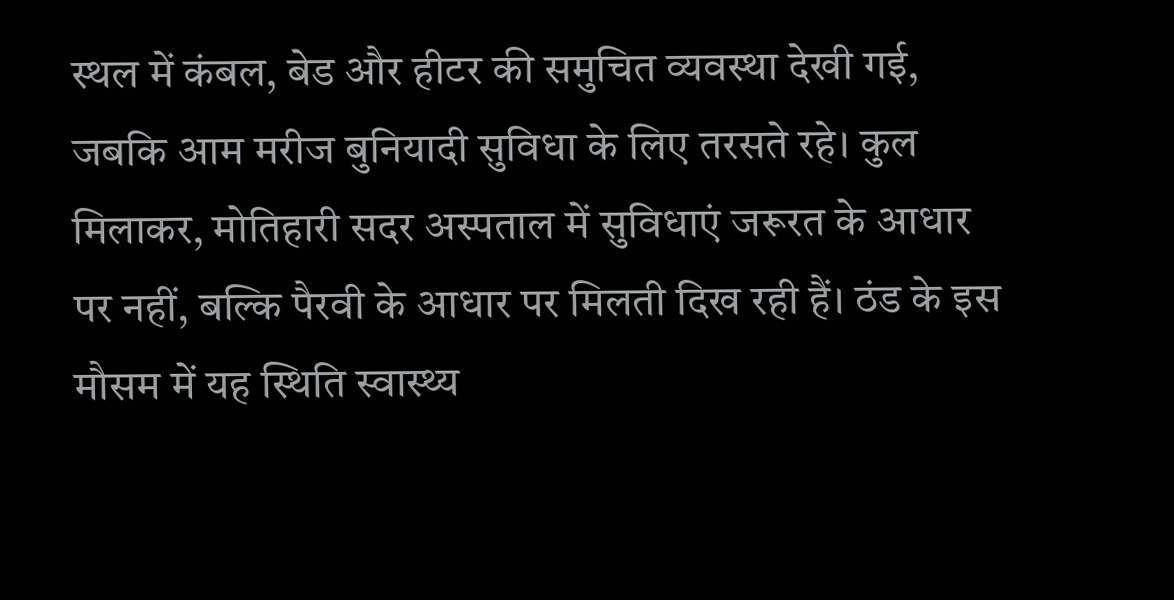स्थल में कंबल, बेड और हीटर की समुचित व्यवस्था देखी गई, जबकि आम मरीज बुनियादी सुविधा के लिए तरसते रहे। कुल मिलाकर, मोतिहारी सदर अस्पताल में सुविधाएं जरूरत के आधार पर नहीं, बल्कि पैरवी के आधार पर मिलती दिख रही हैं। ठंड के इस मौसम में यह स्थिति स्वास्थ्य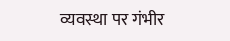व्यवस्था पर गंभीर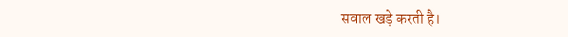सवाल खड़े करती है।